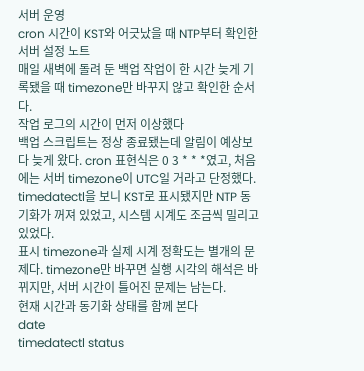서버 운영
cron 시간이 KST와 어긋났을 때 NTP부터 확인한 서버 설정 노트
매일 새벽에 돌려 둔 백업 작업이 한 시간 늦게 기록됐을 때 timezone만 바꾸지 않고 확인한 순서다.
작업 로그의 시간이 먼저 이상했다
백업 스크립트는 정상 종료됐는데 알림이 예상보다 늦게 왔다. cron 표현식은 0 3 * * *였고, 처음에는 서버 timezone이 UTC일 거라고 단정했다. timedatectl을 보니 KST로 표시됐지만 NTP 동기화가 꺼져 있었고, 시스템 시계도 조금씩 밀리고 있었다.
표시 timezone과 실제 시계 정확도는 별개의 문제다. timezone만 바꾸면 실행 시각의 해석은 바뀌지만, 서버 시간이 틀어진 문제는 남는다.
현재 시간과 동기화 상태를 함께 본다
date
timedatectl status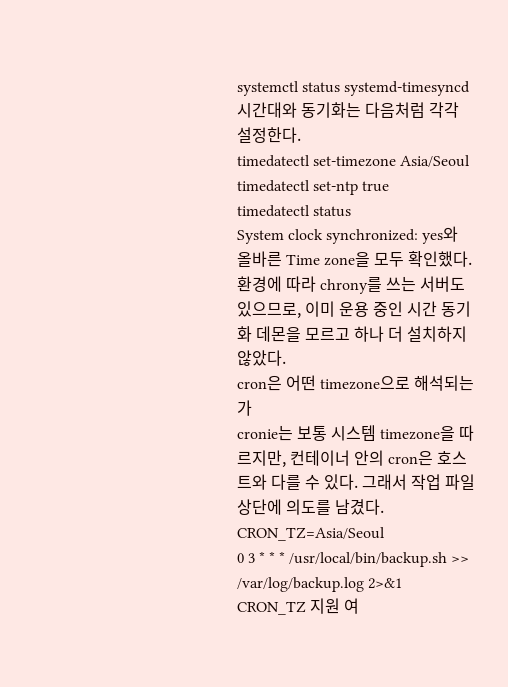systemctl status systemd-timesyncd
시간대와 동기화는 다음처럼 각각 설정한다.
timedatectl set-timezone Asia/Seoul
timedatectl set-ntp true
timedatectl status
System clock synchronized: yes와 올바른 Time zone을 모두 확인했다. 환경에 따라 chrony를 쓰는 서버도 있으므로, 이미 운용 중인 시간 동기화 데몬을 모르고 하나 더 설치하지 않았다.
cron은 어떤 timezone으로 해석되는가
cronie는 보통 시스템 timezone을 따르지만, 컨테이너 안의 cron은 호스트와 다를 수 있다. 그래서 작업 파일 상단에 의도를 남겼다.
CRON_TZ=Asia/Seoul
0 3 * * * /usr/local/bin/backup.sh >> /var/log/backup.log 2>&1
CRON_TZ 지원 여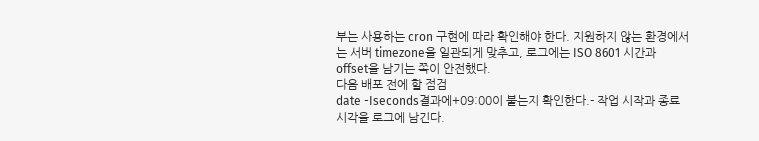부는 사용하는 cron 구현에 따라 확인해야 한다. 지원하지 않는 환경에서는 서버 timezone을 일관되게 맞추고, 로그에는 ISO 8601 시간과 offset을 남기는 쪽이 안전했다.
다음 배포 전에 할 점검
date -Iseconds결과에+09:00이 붙는지 확인한다.- 작업 시작과 종료 시각을 로그에 남긴다.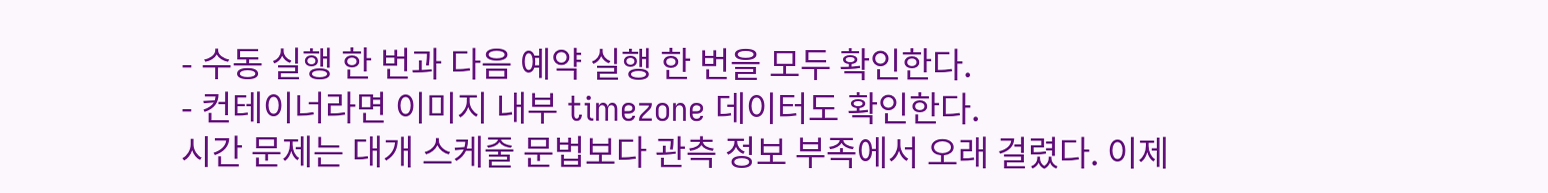- 수동 실행 한 번과 다음 예약 실행 한 번을 모두 확인한다.
- 컨테이너라면 이미지 내부 timezone 데이터도 확인한다.
시간 문제는 대개 스케줄 문법보다 관측 정보 부족에서 오래 걸렸다. 이제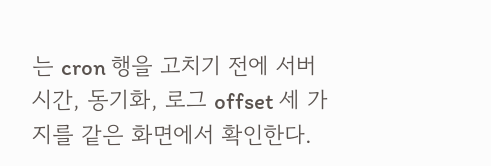는 cron 행을 고치기 전에 서버 시간, 동기화, 로그 offset 세 가지를 같은 화면에서 확인한다.